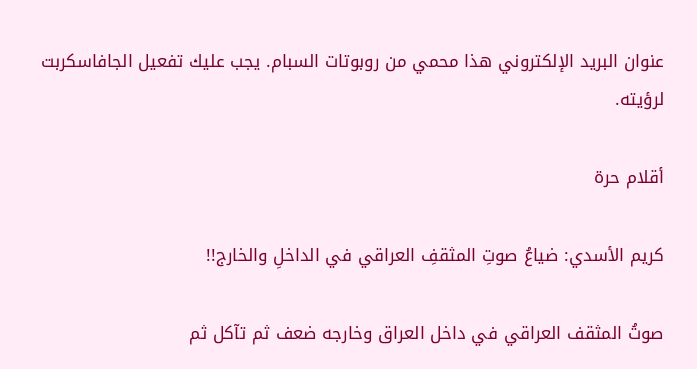عنوان البريد الإلكتروني هذا محمي من روبوتات السبام. يجب عليك تفعيل الجافاسكربت لرؤيته.

أقلام حرة

كريم الأسدي: ضياعُ صوتِ المثقفِ العراقي في الداخلِ والخارج!!

صوتُ المثقف العراقي في داخل العراق وخارجه ضعف ثم تآكل ثم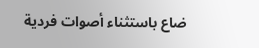ضاع باستثناء أصوات فردية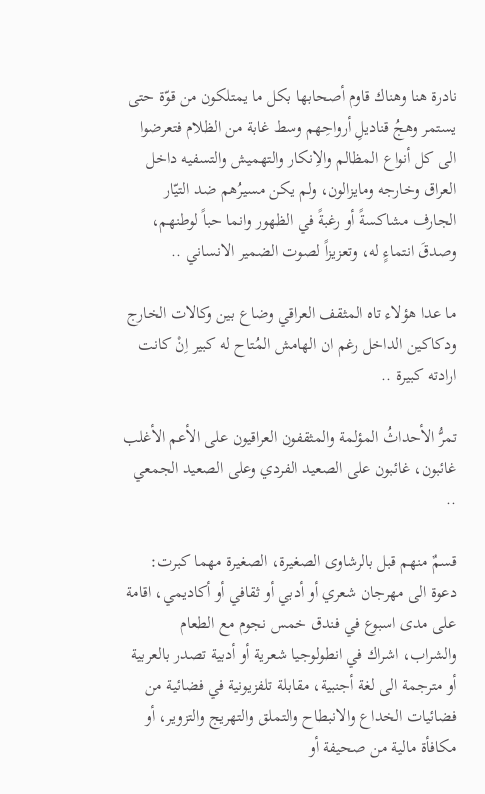نادرة هنا وهناك قاوم أصحابها بكل ما يمتلكون من قوّة حتى يستمر وهجُ قناديلِ أرواحِهم وسط غابة من الظلام فتعرضوا الى كل أنواع المظالم والاِنكار والتهميش والتسفيه داخل العراق وخارجه ومايزالون، ولم يكن مسيرُهم ضد التيّار الجارف مشاكسةً أو رغبةً في الظهور وانما حباً لوطنهم، وصدقَ انتماءٍ له، وتعزيزاً لصوت الضمير الانساني ..

ما عدا هؤلاء تاه المثقف العراقي وضاع بين وكالات الخارج ودكاكين الداخل رغم ان الهامش المُتاح له كبير اِنْ كانت ارادته كبيرة ..

تمرُّ الأحداثُ المؤلمة والمثقفون العراقيون على الأعم الأغلب غائبون، غائبون على الصعيد الفردي وعلى الصعيد الجمعي ..

قسمٌ منهم قبل بالرشاوى الصغيرة، الصغيرة مهما كبرت: دعوة الى مهرجان شعري أو أدبي أو ثقافي أو أكاديمي، اقامة على مدى اسبوع في فندق خمس نجوم مع الطعام والشراب، اشراك في انطولوجيا شعرية أو أدبية تصدر بالعربية أو مترجمة الى لغة أجنبية، مقابلة تلفزيونية في فضائية من فضائيات الخداع والانبطاح والتملق والتهريج والتزوير، أو مكافأة مالية من صحيفة أو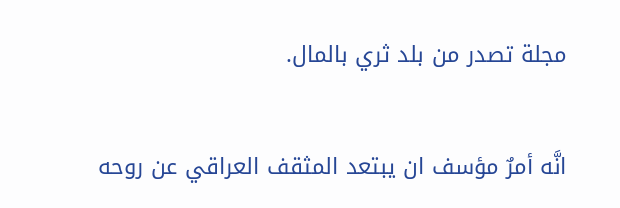مجلة تصدر من بلد ثري بالمال.

انَّه أمرٌ مؤسف ان يبتعد المثقف العراقي عن روحه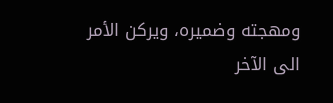ومهجته وضميره، ويركن الأمر الى الآخر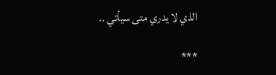الذي لا يدري متى سيأتي ..

***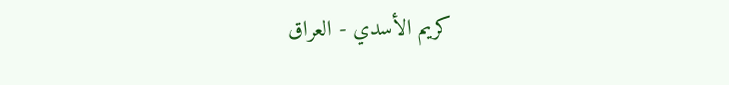كريم الأسدي - العراق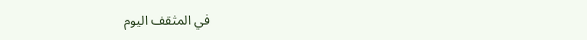في المثقف اليوم